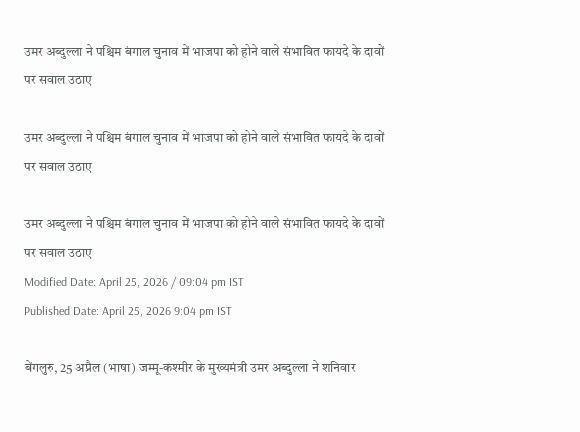उमर अब्दुल्ला ने पश्चिम बंगाल चुनाव में भाजपा को होने वाले संभावित फायदे के दावों पर सवाल उठाए

उमर अब्दुल्ला ने पश्चिम बंगाल चुनाव में भाजपा को होने वाले संभावित फायदे के दावों पर सवाल उठाए

उमर अब्दुल्ला ने पश्चिम बंगाल चुनाव में भाजपा को होने वाले संभावित फायदे के दावों पर सवाल उठाए
Modified Date: April 25, 2026 / 09:04 pm IST
Published Date: April 25, 2026 9:04 pm IST

बेंगलुरु, 25 अप्रैल (भाषा) जम्मू-कश्मीर के मुख्यमंत्री उमर अब्दुल्ला ने शनिवार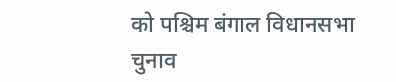को पश्चिम बंगाल विधानसभा चुनाव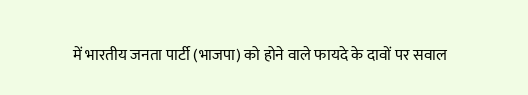में भारतीय जनता पार्टी (भाजपा) को होने वाले फायदे के दावों पर सवाल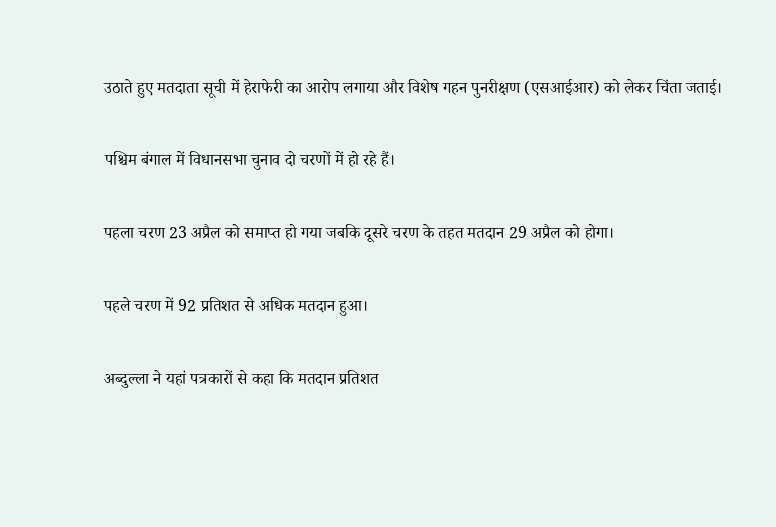उठाते हुए मतदाता सूची में हेराफेरी का आरोप लगाया और विशेष गहन पुनरीक्षण (एसआईआर) को लेकर चिंता जताई।

पश्चिम बंगाल में विधानसभा चुनाव दो चरणों में हो रहे हैं।

पहला चरण 23 अप्रैल को समाप्त हो गया जबकि दूसरे चरण के तहत मतदान 29 अप्रैल को होगा।

पहले चरण में 92 प्रतिशत से अधिक मतदान हुआ।

अब्दुल्ला ने यहां पत्रकारों से कहा कि मतदान प्रतिशत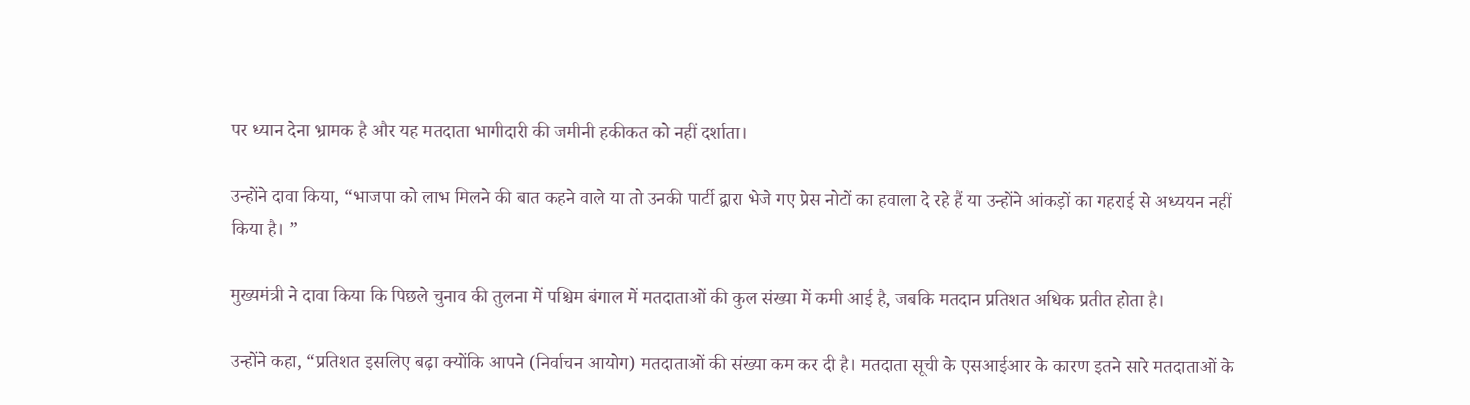पर ध्यान देना भ्रामक है और यह मतदाता भागीदारी की जमीनी हकीकत को नहीं दर्शाता।

उन्होंने दावा किया, “भाजपा को लाभ मिलने की बात कहने वाले या तो उनकी पार्टी द्वारा भेजे गए प्रेस नोटों का हवाला दे रहे हैं या उन्होंने आंकड़ों का गहराई से अध्ययन नहीं किया है। ”

मुख्यमंत्री ने दावा किया कि पिछले चुनाव की तुलना में पश्चिम बंगाल में मतदाताओं की कुल संख्या में कमी आई है, जबकि मतदान प्रतिशत अधिक प्रतीत होता है।

उन्होंने कहा, “प्रतिशत इसलिए बढ़ा क्योंकि आपने (निर्वाचन आयोग) मतदाताओं की संख्या कम कर दी है। मतदाता सूची के एसआईआर के कारण इतने सारे मतदाताओं के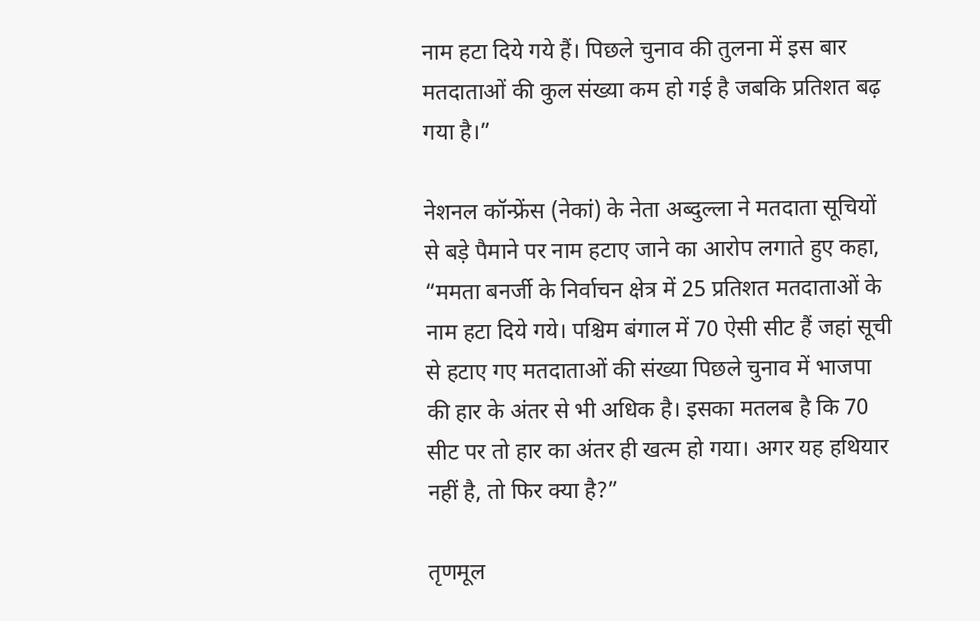नाम हटा दिये गये हैं। पिछले चुनाव की तुलना में इस बार मतदाताओं की कुल संख्या कम हो गई है जबकि प्रतिशत बढ़ गया है।”

नेशनल कॉन्फ्रेंस (नेकां) के नेता अब्दुल्ला ने मतदाता सूचियों से बड़े पैमाने पर नाम हटाए जाने का आरोप लगाते हुए कहा, “ममता बनर्जी के निर्वाचन क्षेत्र में 25 प्रतिशत मतदाताओं के नाम हटा दिये गये। पश्चिम बंगाल में 70 ऐसी सीट हैं जहां सूची से हटाए गए मतदाताओं की संख्या पिछले चुनाव में भाजपा की हार के अंतर से भी अधिक है। इसका मतलब है कि 70 सीट पर तो हार का अंतर ही खत्म हो गया। अगर यह हथियार नहीं है, तो फिर क्या है?”

तृणमूल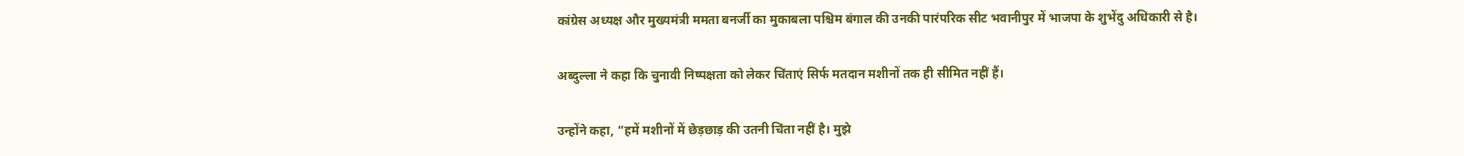कांग्रेस अध्यक्ष और मुख्यमंत्री ममता बनर्जी का मुकाबला पश्चिम बंगाल की उनकी पारंपरिक सीट भवानीपुर में भाजपा के शुभेंदु अधिकारी से है।

अब्दुल्ला ने कहा कि चुनावी निष्पक्षता को लेकर चिंताएं सिर्फ मतदान मशीनों तक ही सीमित नहीं हैं।

उन्होंने कहा, “हमें मशीनों में छेड़छाड़ की उतनी चिंता नहीं है। मुझे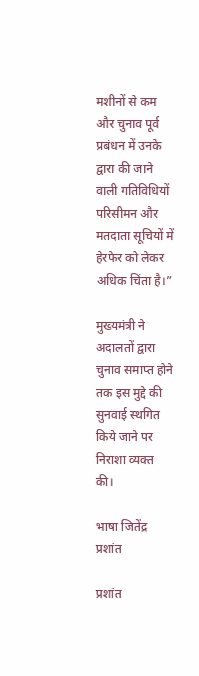मशीनों से कम और चुनाव पूर्व प्रबंधन में उनके द्वारा की जाने वाली गतिविधियों परिसीमन और मतदाता सूचियों में हेरफेर को लेकर अधिक चिंता है।”

मुख्यमंत्री ने अदालतों द्वारा चुनाव समाप्त होने तक इस मुद्दे की सुनवाई स्थगित किये जाने पर निराशा व्यक्त की।

भाषा जितेंद्र प्रशांत

प्रशांत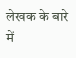लेखक के बारे में